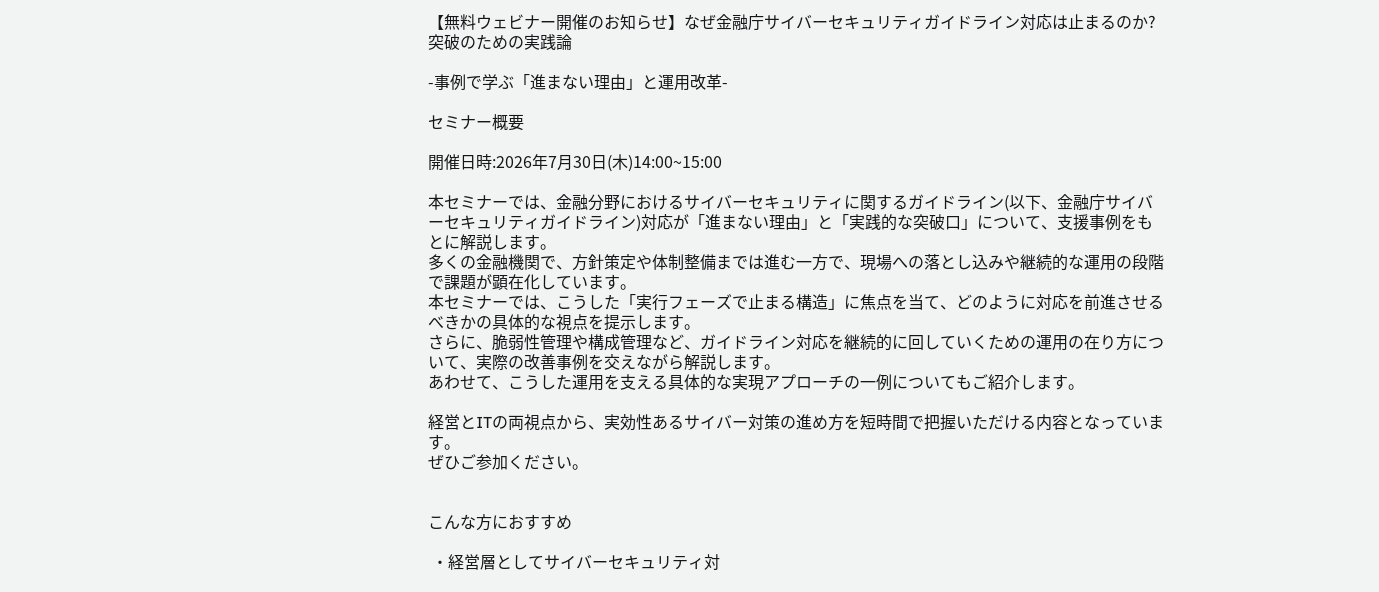【無料ウェビナー開催のお知らせ】なぜ金融庁サイバーセキュリティガイドライン対応は止まるのか?突破のための実践論

-事例で学ぶ「進まない理由」と運用改革-

セミナー概要

開催日時:2026年7月30日(木)14:00~15:00

本セミナーでは、金融分野におけるサイバーセキュリティに関するガイドライン(以下、金融庁サイバーセキュリティガイドライン)対応が「進まない理由」と「実践的な突破口」について、支援事例をもとに解説します。
多くの金融機関で、方針策定や体制整備までは進む一方で、現場への落とし込みや継続的な運用の段階で課題が顕在化しています。
本セミナーでは、こうした「実行フェーズで止まる構造」に焦点を当て、どのように対応を前進させるべきかの具体的な視点を提示します。
さらに、脆弱性管理や構成管理など、ガイドライン対応を継続的に回していくための運用の在り方について、実際の改善事例を交えながら解説します。
あわせて、こうした運用を支える具体的な実現アプローチの一例についてもご紹介します。

経営とITの両視点から、実効性あるサイバー対策の進め方を短時間で把握いただける内容となっています。
ぜひご参加ください。


こんな方におすすめ

 ・経営層としてサイバーセキュリティ対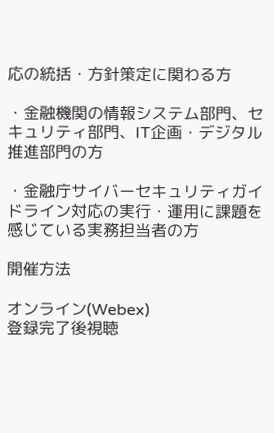応の統括・方針策定に関わる方

・金融機関の情報システム部門、セキュリティ部門、IT企画・デジタル推進部門の方

・金融庁サイバーセキュリティガイドライン対応の実行・運用に課題を感じている実務担当者の方

開催方法

オンライン(Webex)
登録完了後視聴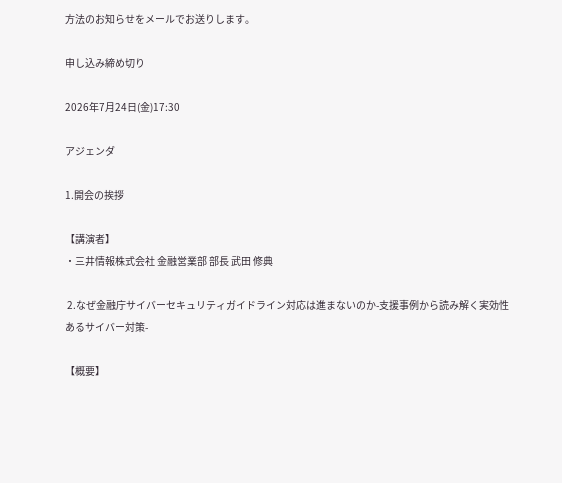方法のお知らせをメールでお送りします。

申し込み締め切り

2026年7月24日(金)17:30

アジェンダ

1.開会の挨拶

【講演者】
・三井情報株式会社 金融営業部 部長 武田 修典

 2.なぜ金融庁サイバーセキュリティガイドライン対応は進まないのか-支援事例から読み解く実効性あるサイバー対策-

【概要】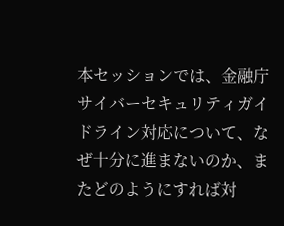本セッションでは、金融庁サイバーセキュリティガイドライン対応について、なぜ十分に進まないのか、またどのようにすれば対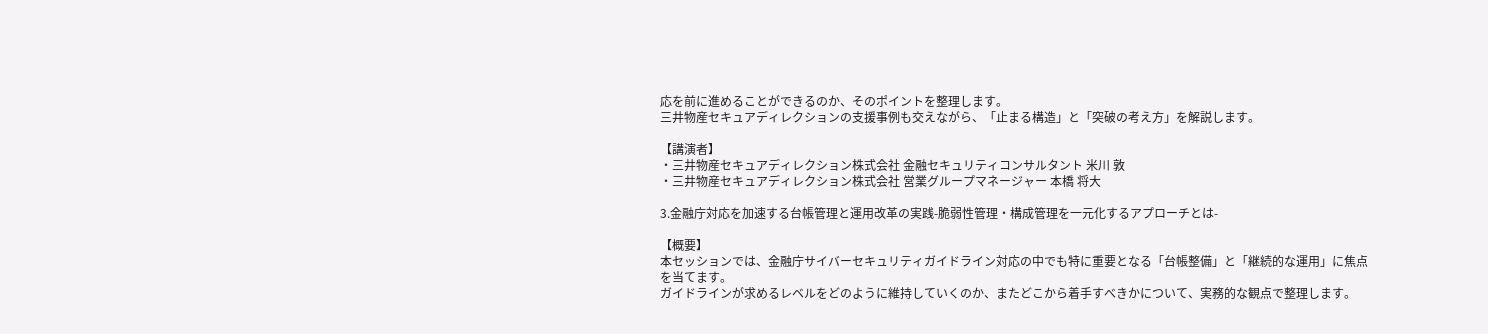応を前に進めることができるのか、そのポイントを整理します。
三井物産セキュアディレクションの支援事例も交えながら、「止まる構造」と「突破の考え方」を解説します。

【講演者】
・三井物産セキュアディレクション株式会社 金融セキュリティコンサルタント 米川 敦
・三井物産セキュアディレクション株式会社 営業グループマネージャー 本橋 将大

3.金融庁対応を加速する台帳管理と運用改革の実践-脆弱性管理・構成管理を一元化するアプローチとは-

【概要】
本セッションでは、金融庁サイバーセキュリティガイドライン対応の中でも特に重要となる「台帳整備」と「継続的な運用」に焦点を当てます。
ガイドラインが求めるレベルをどのように維持していくのか、またどこから着手すべきかについて、実務的な観点で整理します。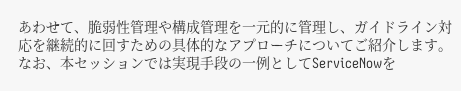あわせて、脆弱性管理や構成管理を一元的に管理し、ガイドライン対応を継続的に回すための具体的なアプローチについてご紹介します。なお、本セッションでは実現手段の一例としてServiceNowを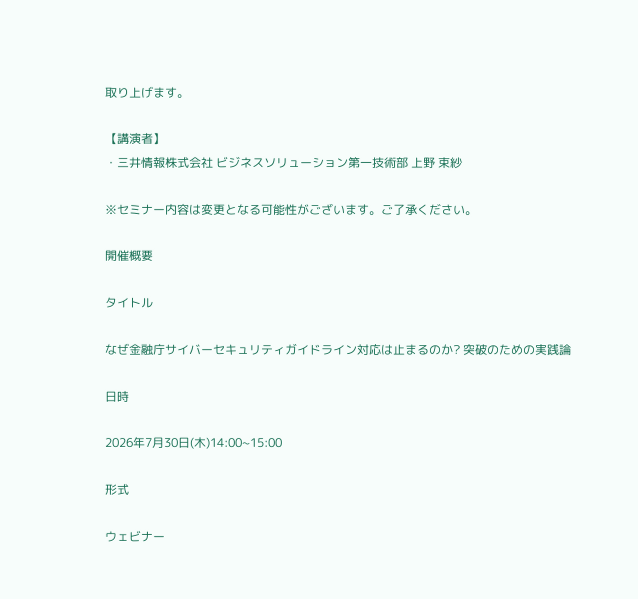取り上げます。

【講演者】
・三井情報株式会社 ビジネスソリューション第一技術部 上野 束紗

※セミナー内容は変更となる可能性がございます。ご了承ください。

開催概要

タイトル

なぜ金融庁サイバーセキュリティガイドライン対応は止まるのか? 突破のための実践論

日時

2026年7月30日(木)14:00~15:00

形式

ウェビナー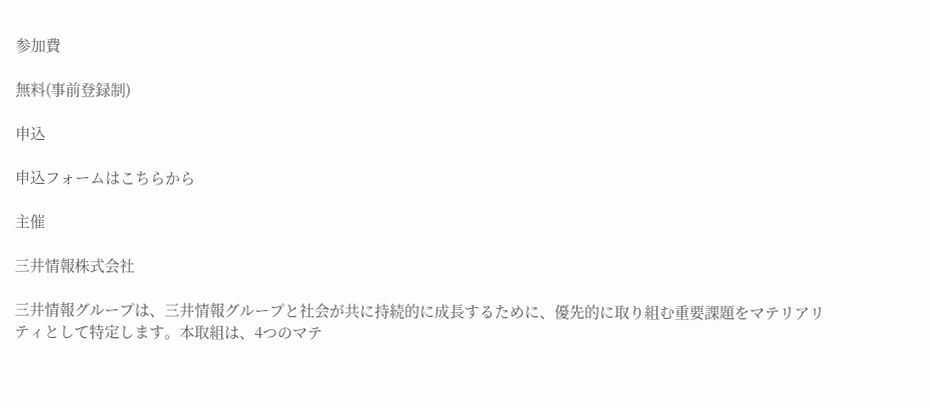参加費

無料(事前登録制)

申込

申込フォームはこちらから

主催

三井情報株式会社

三井情報グループは、三井情報グループと社会が共に持続的に成⻑するために、優先的に取り組む重要課題をマテリアリティとして特定します。本取組は、4つのマテ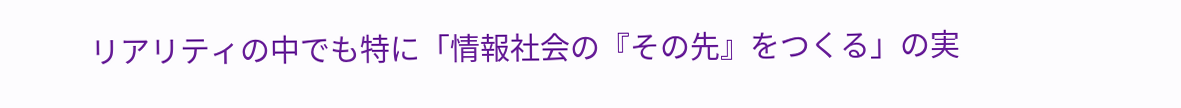リアリティの中でも特に「情報社会の『その先』をつくる」の実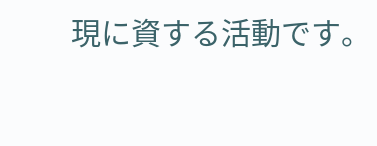現に資する活動です。